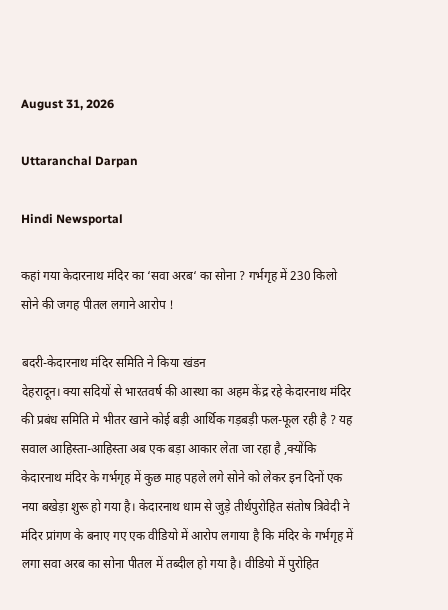August 31, 2026

Uttaranchal Darpan

Hindi Newsportal

कहां गया केदारनाथ मंदिर का ‘सवा अरब‘ का सोना ? गर्भगृह में 230 किलो सोने की जगह पीतल लगाने आरोप !

बदरी-केदारनाथ मंदिर समिति ने किया खंडन
देहरादून। क्या सदियों से भारतवर्ष की आस्था का अहम केंद्र रहे केदारनाथ मंदिर की प्रबंध समिति मे भीतर खाने कोई बड़ी आर्थिक गड़बड़ी फल-फूल रही है ? यह सवाल आहिस्ता-आहिस्ता अब एक बड़ा आकार लेता जा रहा है ,क्योंकि केदारनाथ मंदिर के गर्भगृह में कुछ माह पहले लगे सोने को लेकर इन दिनों एक नया बखेड़ा शुरू हो गया है। केदारनाथ धाम से जुड़े तीर्थपुरोहित संतोष त्रिवेदी ने मंदिर प्रांगण के बनाए गए एक वीडियो में आरोप लगाया है कि मंदिर के गर्भगृह में लगा सवा अरब का सोना पीतल में तब्दील हो गया है। वीडियो में पुरोहित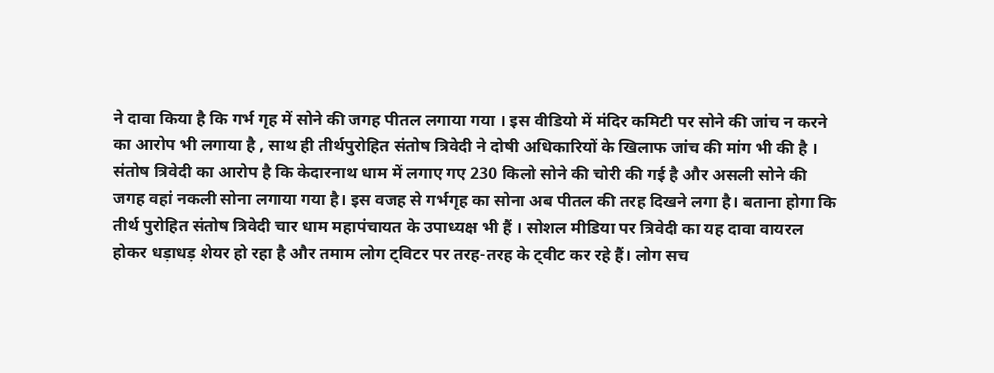ने दावा किया है कि गर्भ गृह में सोने की जगह पीतल लगाया गया । इस वीडियो में मंदिर कमिटी पर सोने की जांच न करने का आरोप भी लगाया है , साथ ही तीर्थपुरोहित संतोष त्रिवेदी ने दोषी अधिकारियों के खिलाफ जांच की मांग भी की है । संतोष त्रिवेदी का आरोप है कि केदारनाथ धाम में लगाए गए 230 किलो सोने की चोरी की गई है और असली सोने की जगह वहां नकली सोना लगाया गया है। इस वजह से गर्भगृह का सोना अब पीतल की तरह दिखने लगा है। बताना होगा कि तीर्थ पुरोहित संतोष त्रिवेदी चार धाम महापंचायत के उपाध्यक्ष भी हैं । सोशल मीडिया पर त्रिवेदी का यह दावा वायरल होकर धड़ाधड़ शेयर हो रहा है और तमाम लोग ट्विटर पर तरह-तरह के ट्वीट कर रहे हैं। लोग सच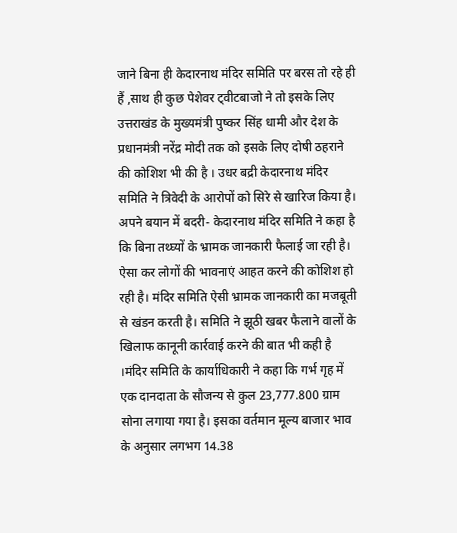जाने बिना ही केदारनाथ मंदिर समिति पर बरस तो रहे ही हैं ,साथ ही कुछ पेशेवर ट्वीटबाजो ने तो इसके लिए उत्तराखंड के मुख्यमंत्री पुष्कर सिंह धामी और देश के प्रधानमंत्री नरेंद्र मोदी तक को इसके लिए दोषी ठहराने की कोशिश भी की है । उधर बद्री केदारनाथ मंदिर समिति ने त्रिवेदी के आरोपों को सिरे से खारिज किया है। अपने बयान में बदरी- केदारनाथ मंदिर समिति ने कहा है कि बिना तथ्घ्यों के भ्रामक जानकारी फैलाई जा रही है। ऐसा कर लोगों की भावनाएं आहत करने की कोशिश हो रही है। मंदिर समिति ऐसी भ्रामक जानकारी का मजबूती से खंडन करती है। समिति ने झूठी खबर फैलाने वालों के खिलाफ कानूनी कार्रवाई करने की बात भी कही है ।मंदिर समिति के कार्याधिकारी ने कहा कि गर्भ गृह में एक दानदाता के सौजन्य से कुल 23,777.800 ग्राम सोना लगाया गया है। इसका वर्तमान मूल्य बाजार भाव के अनुसार लगभग 14.38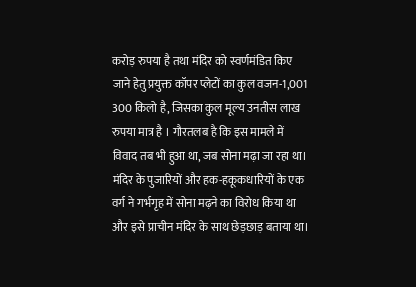करोड़ रुपया है तथा मंदिर को स्वर्णमंडित किए जाने हेतु प्रयुक्त कॉपर प्लेटों का कुल वजन-1,001 300 किलो है, जिसका कुल मूल्य उनतीस लाख रुपया मात्र है । गौरतलब है कि इस मामले में विवाद तब भी हुआ था, जब सोना मढ़ा जा रहा था। मंदिर के पुजारियों और हक-हकूकधारियों के एक वर्ग ने गर्भगृह में सोना मढ़ने का विरोध किया था और इसे प्राचीन मंदिर के साथ छेड़छाड़ बताया था।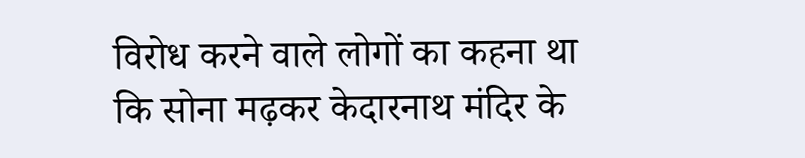विरोध करने वाले लोगों का कहना था कि सोना मढ़कर केदारनाथ मंदिर के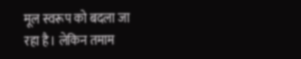मूल स्वरूप को बदला जा रहा है। लेकिन तमाम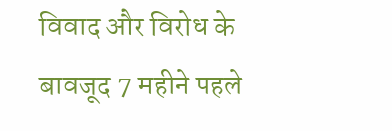विवाद और विरोध के बावजूद 7 महीने पहले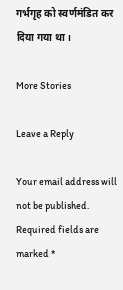गर्भगृह को स्वर्णमंडित कर दिया गया था।

More Stories

Leave a Reply

Your email address will not be published. Required fields are marked *